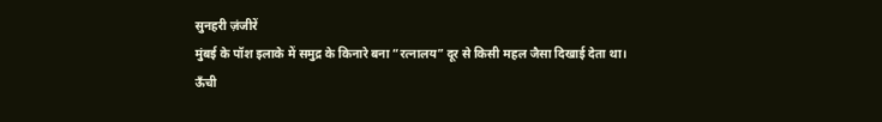सुनहरी ज़ंजीरें
मुंबई के पॉश इलाके में समुद्र के किनारे बना “रत्नालय” दूर से किसी महल जैसा दिखाई देता था। ऊँची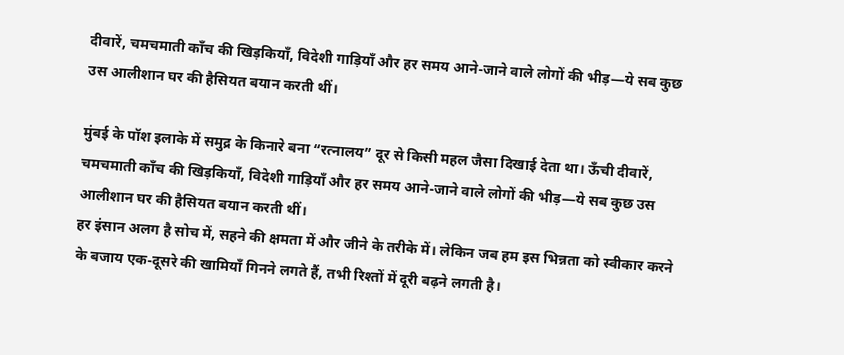दीवारें, चमचमाती काँच की खिड़कियाँ, विदेशी गाड़ियाँ और हर समय आने-जाने वाले लोगों की भीड़—ये सब कुछ उस आलीशान घर की हैसियत बयान करती थीं।

मुंबई के पॉश इलाके में समुद्र के किनारे बना “रत्नालय” दूर से किसी महल जैसा दिखाई देता था। ऊँची दीवारें, चमचमाती काँच की खिड़कियाँ, विदेशी गाड़ियाँ और हर समय आने-जाने वाले लोगों की भीड़—ये सब कुछ उस आलीशान घर की हैसियत बयान करती थीं।
हर इंसान अलग है सोच में, सहने की क्षमता में और जीने के तरीके में। लेकिन जब हम इस भिन्नता को स्वीकार करने के बजाय एक-दूसरे की खामियाँ गिनने लगते हैं, तभी रिश्तों में दूरी बढ़ने लगती है।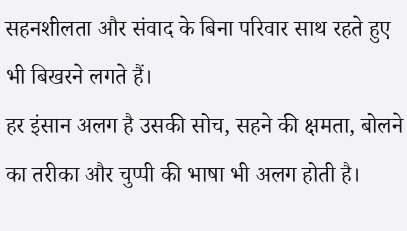सहनशीलता और संवाद के बिना परिवार साथ रहते हुए भी बिखरने लगते हैं।
हर इंसान अलग है उसकी सोच, सहने की क्षमता, बोलने का तरीका और चुप्पी की भाषा भी अलग होती है।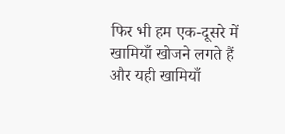फिर भी हम एक-दूसरे में खामियाँ खोजने लगते हैं और यही खामियाँ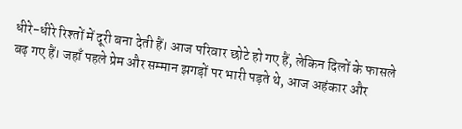धीरे-धीरे रिश्तों में दूरी बना देती हैं। आज परिवार छोटे हो गए हैं, लेकिन दिलों के फासले बढ़ गए हैं। जहाँ पहले प्रेम और सम्मान झगड़ों पर भारी पड़ते थे, आज अहंकार और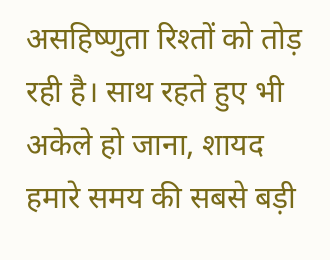असहिष्णुता रिश्तों को तोड़ रही है। साथ रहते हुए भी अकेले हो जाना, शायद हमारे समय की सबसे बड़ी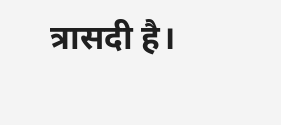त्रासदी है।